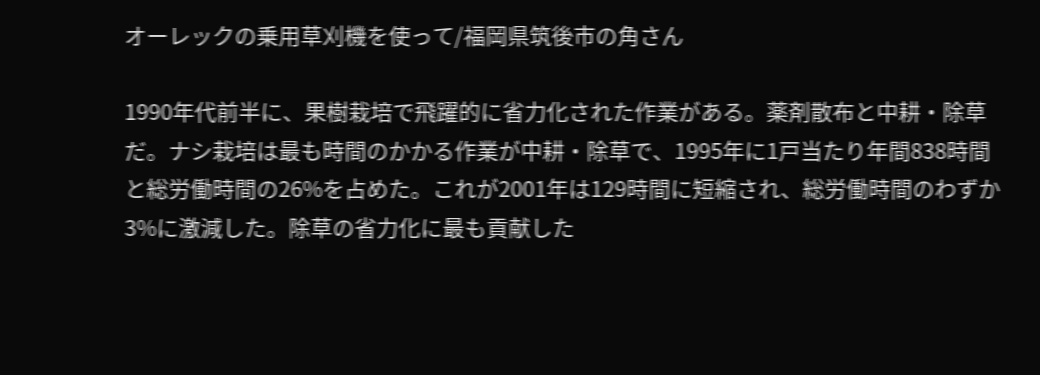オーレックの乗用草刈機を使って/福岡県筑後市の角さん

1990年代前半に、果樹栽培で飛躍的に省力化された作業がある。薬剤散布と中耕・除草だ。ナシ栽培は最も時間のかかる作業が中耕・除草で、1995年に1戸当たり年間838時間と総労働時間の26%を占めた。これが2001年は129時間に短縮され、総労働時間のわずか3%に激減した。除草の省力化に最も貢献した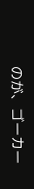のが、ゴーカー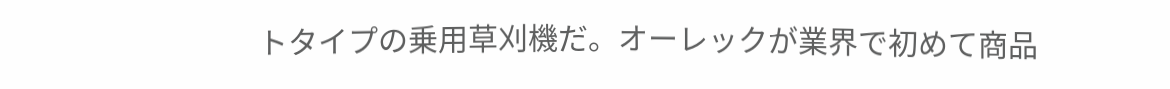トタイプの乗用草刈機だ。オーレックが業界で初めて商品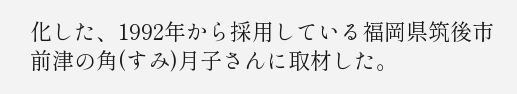化した、1992年から採用している福岡県筑後市前津の角(すみ)月子さんに取材した。